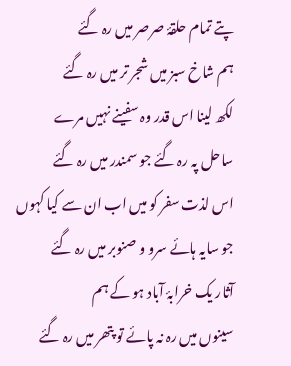پتے تمام حلقۂ صرصر میں رہ گئے
ہم شاخ سبز میں شجر تر میں رہ گئے
لکھ لینا اس قدر وہ سفینے نہیں مرے
ساحل پہ رہ گئے جو سمندر میں رہ گئے
اس لذت سفر کو میں اب ان سے کیا کہوں
جو سایہ ہائے سرو و صنوبر میں رہ گئے
آثار یک خرابۂ آباد ہو کے ہم
سینوں میں رہ نہ پائے تو پتھر میں رہ گئے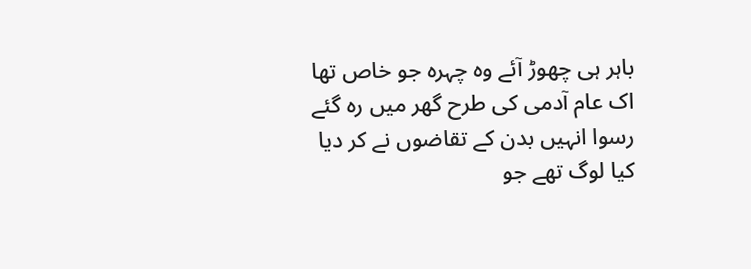باہر ہی چھوڑ آئے وہ چہرہ جو خاص تھا
اک عام آدمی کی طرح گھر میں رہ گئے
رسوا انہیں بدن کے تقاضوں نے کر دیا
کیا لوگ تھے جو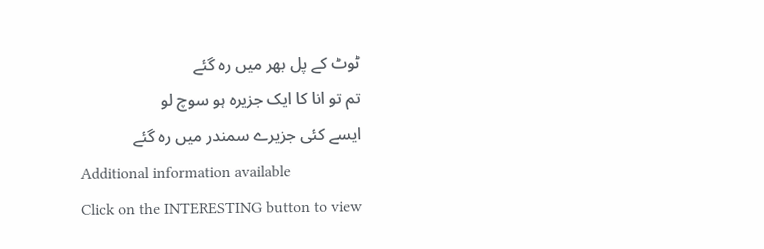ٹوٹ کے پل بھر میں رہ گئے
تم تو انا کا ایک جزیرہ ہو سوچ لو
ایسے کئی جزیرے سمندر میں رہ گئے
Additional information available
Click on the INTERESTING button to view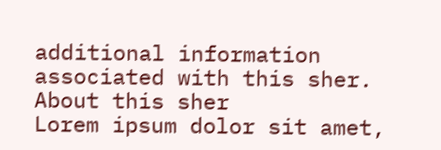additional information associated with this sher.
About this sher
Lorem ipsum dolor sit amet,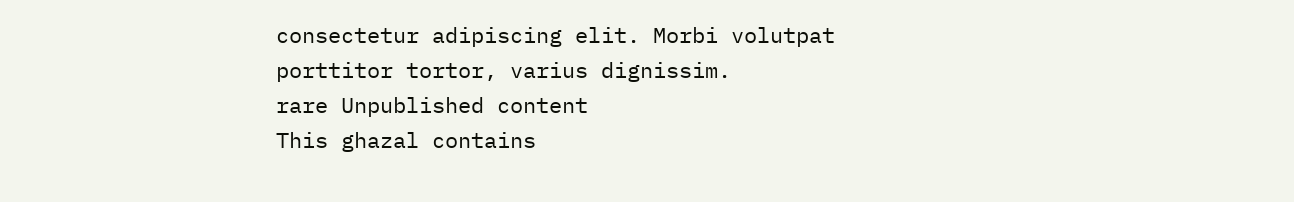consectetur adipiscing elit. Morbi volutpat porttitor tortor, varius dignissim.
rare Unpublished content
This ghazal contains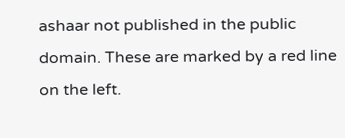ashaar not published in the public domain. These are marked by a red line on the left.